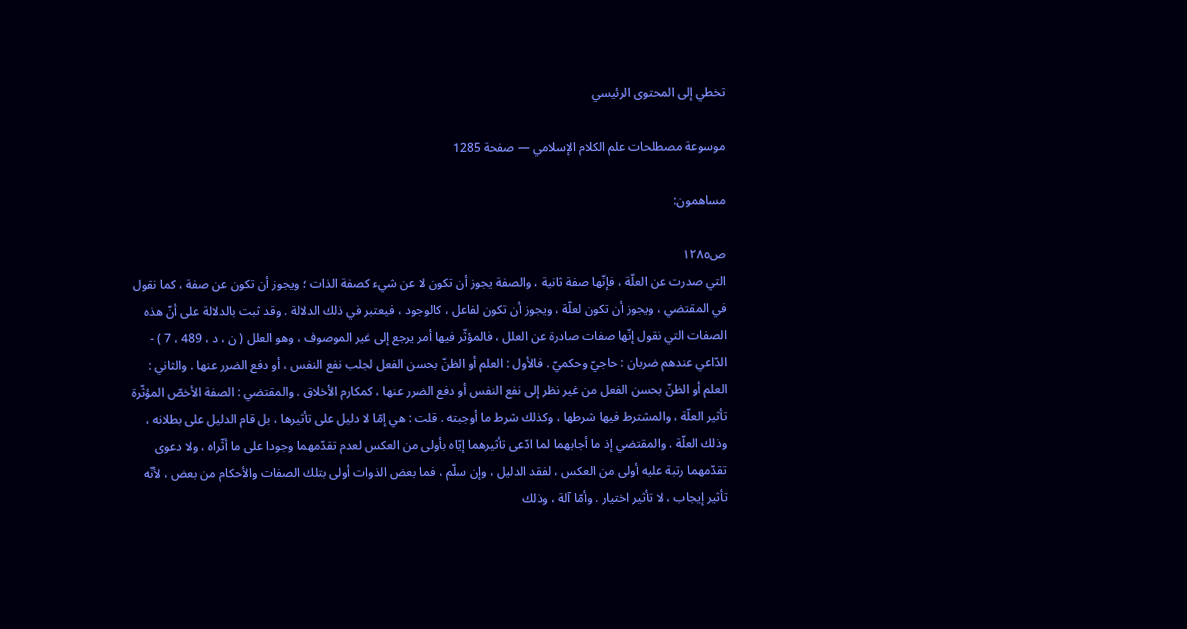تخطي إلى المحتوى الرئيسي

موسوعة مصطلحات علم الكلام الإسلامي — صفحة 1285

مساهمون:

ص١٢٨٥
التي صدرت عن العلّة ، فإنّها صفة ثانية ، والصفة يجوز أن تكون لا عن شيء كصفة الذات ؛ ويجوز أن تكون عن صفة ، كما نقول في المقتضي ، ويجوز أن تكون لعلّة ، ويجوز أن تكون لفاعل ، كالوجود ، فيعتبر في ذلك الدلالة . وقد ثبت بالدلالة على أنّ هذه الصفات التي نقول إنّها صفات صادرة عن العلل ، فالمؤثّر فيها أمر يرجع إلى غير الموصوف ، وهو العلل ( ن ، د ، 489 ، 7 ) - الدّاعي عندهم ضربان : حاجيّ وحكميّ . فالأول : العلم أو الظنّ بحسن الفعل لجلب نفع النفس ، أو دفع الضرر عنها . والثاني : العلم أو الظنّ بحسن الفعل من غير نظر إلى نفع النفس أو دفع الضرر عنها ، كمكارم الأخلاق . والمقتضي : الصفة الأخصّ المؤثّرة تأثير العلّة ، والمشترط فيها شرطها ، وكذلك شرط ما أوجبته . قلت : هي إمّا لا دليل على تأثيرها ، بل قام الدليل على بطلانه ، وذلك العلّة . والمقتضي إذ ما أجابهما لما ادّعى تأثيرهما إيّاه بأولى من العكس لعدم تقدّمهما وجودا على ما أثّراه ، ولا دعوى تقدّمهما رتبة عليه أولى من العكس ، لفقد الدليل ، وإن سلّم ، فما بعض الذوات أولى بتلك الصفات والأحكام من بعض ، لأنّه تأثير إيجاب ، لا تأثير اختيار . وأمّا آلة ، وذلك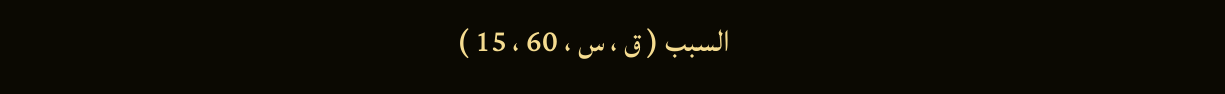السبب ( ق ، س ، 60 ، 15 )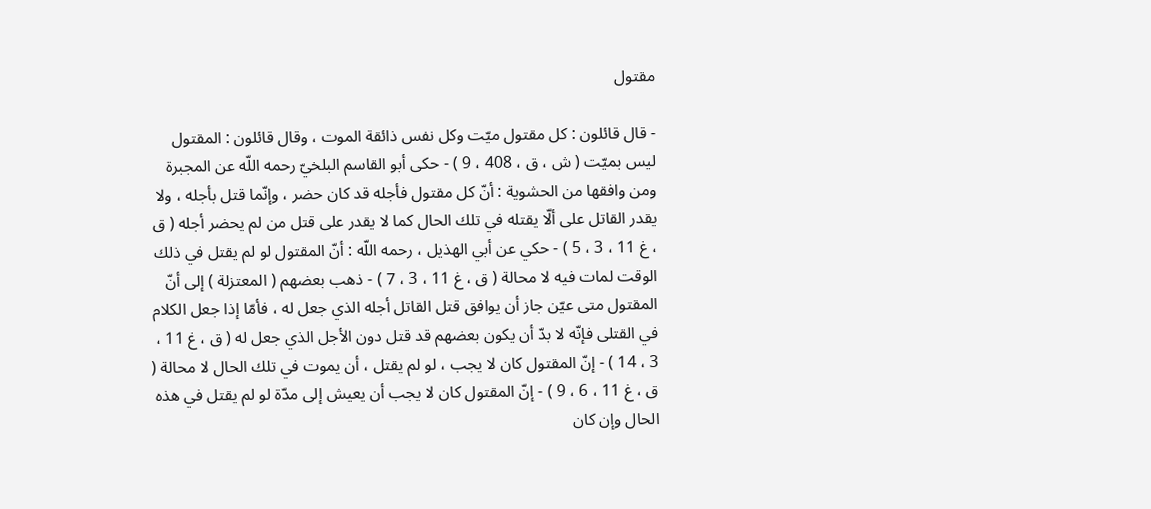مقتول

- قال قائلون : كل مقتول ميّت وكل نفس ذائقة الموت ، وقال قائلون : المقتول ليس بميّت ( ش ، ق ، 408 ، 9 ) - حكى أبو القاسم البلخيّ رحمه اللّه عن المجبرة ومن وافقها من الحشوية : أنّ كل مقتول فأجله قد كان حضر ، وإنّما قتل بأجله ، ولا يقدر القاتل على ألّا يقتله في تلك الحال كما لا يقدر على قتل من لم يحضر أجله ( ق ، غ 11 ، 3 ، 5 ) - حكي عن أبي الهذيل ، رحمه اللّه : أنّ المقتول لو لم يقتل في ذلك الوقت لمات فيه لا محالة ( ق ، غ 11 ، 3 ، 7 ) - ذهب بعضهم ( المعتزلة ) إلى أنّ المقتول متى عيّن جاز أن يوافق قتل القاتل أجله الذي جعل له ، فأمّا إذا جعل الكلام في القتلى فإنّه لا بدّ أن يكون بعضهم قد قتل دون الأجل الذي جعل له ( ق ، غ 11 ، 3 ، 14 ) - إنّ المقتول كان لا يجب ، لو لم يقتل ، أن يموت في تلك الحال لا محالة ( ق ، غ 11 ، 6 ، 9 ) - إنّ المقتول كان لا يجب أن يعيش إلى مدّة لو لم يقتل في هذه الحال وإن كان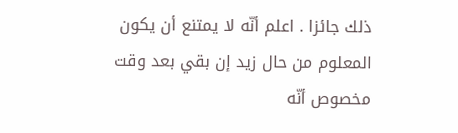ذلك جائزا . اعلم أنّه لا يمتنع أن يكون المعلوم من حال زيد إن بقي بعد وقت مخصوص أنّه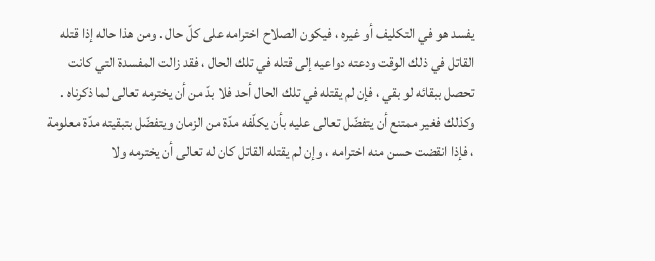يفسد هو في التكليف أو غيره ، فيكون الصلاح اخترامه على كلّ حال . ومن هذا حاله إذا قتله القاتل في ذلك الوقت ودعته دواعيه إلى قتله في تلك الحال ، فقد زالت المفسدة التي كانت تحصل ببقائه لو بقي ، فإن لم يقتله في تلك الحال أحد فلا بدّ من أن يخترمه تعالى لما ذكرناه . وكذلك فغير ممتنع أن يتفضّل تعالى عليه بأن يكلّفه مدّة من الزمان ويتفضّل بتبقيته مدّة معلومة ، فإذا انقضت حسن منه اخترامه ، وإن لم يقتله القاتل كان له تعالى أن يخترمه ولا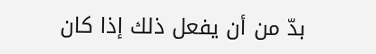بدّ من أن يفعل ذلك إذا كان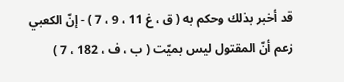قد أخبر بذلك وحكم به ( ق ، غ 11 ، 9 ، 7 ) - إنّ الكعبي زعم أنّ المقتول ليس بميّت ( ب ، ف ، 182 ، 7 )